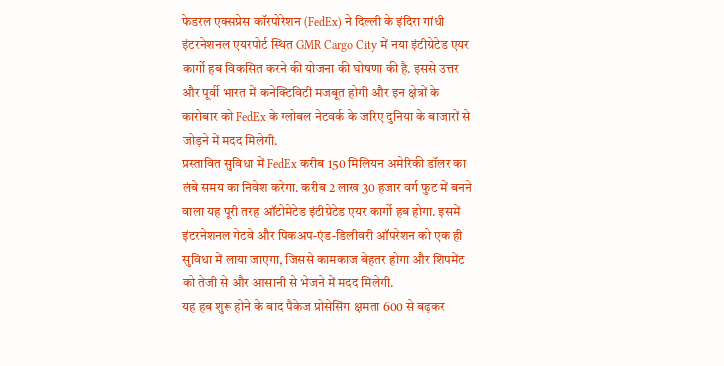फेडरल एक्सप्रेस कॉरपोरेशन (FedEx) ने दिल्ली के इंदिरा गांधी इंटरनेशनल एयरपोर्ट स्थित GMR Cargo City में नया इंटीग्रेटेड एयर कार्गो हब विकसित करने की योजना की घोषणा की है. इससे उत्तर और पूर्वी भारत में कनेक्टिविटी मजबूत होगी और इन क्षेत्रों के कारोबार को FedEx के ग्लोबल नेटवर्क के जरिए दुनिया के बाजारों से जोड़ने में मदद मिलेगी.
प्रस्तावित सुविधा में FedEx करीब 150 मिलियन अमेरिकी डॉलर का लंबे समय का निवेश करेगा. करीब 2 लाख 30 हजार वर्ग फुट में बनने वाला यह पूरी तरह ऑटोमेटेड इंटीग्रेटेड एयर कार्गो हब होगा. इसमें इंटरनेशनल गेटवे और पिकअप-एंड-डिलीवरी ऑपरेशन को एक ही सुविधा में लाया जाएगा, जिससे कामकाज बेहतर होगा और शिपमेंट को तेजी से और आसानी से भेजने में मदद मिलेगी.
यह हब शुरू होने के बाद पैकेज प्रोसेसिंग क्षमता 600 से बढ़कर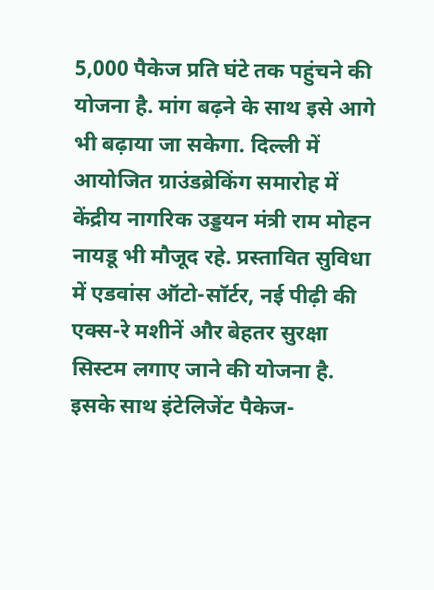5,000 पैकेज प्रति घंटे तक पहुंचने की योजना है. मांग बढ़ने के साथ इसे आगे भी बढ़ाया जा सकेगा. दिल्ली में आयोजित ग्राउंडब्रेकिंग समारोह में केंद्रीय नागरिक उड्डयन मंत्री राम मोहन नायडू भी मौजूद रहे. प्रस्तावित सुविधा में एडवांस ऑटो-सॉर्टर, नई पीढ़ी की एक्स-रे मशीनें और बेहतर सुरक्षा सिस्टम लगाए जाने की योजना है. इसके साथ इंटेलिजेंट पैकेज-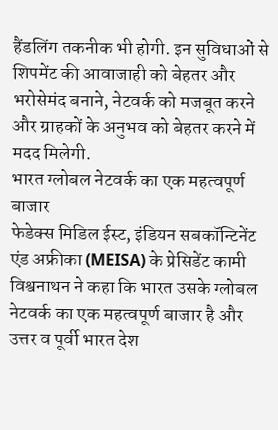हैंडलिंग तकनीक भी होगी. इन सुविधाओं से शिपमेंट की आवाजाही को बेहतर और भरोसेमंद बनाने, नेटवर्क को मजबूत करने और ग्राहकों के अनुभव को बेहतर करने में मदद मिलेगी.
भारत ग्लोबल नेटवर्क का एक महत्वपूर्ण बाजार
फेडेक्स मिडिल ईस्ट, इंडियन सबकॉन्टिनेंट एंड अफ्रीका (MEISA) के प्रेसिडेंट कामी विश्वनाथन ने कहा कि भारत उसके ग्लोबल नेटवर्क का एक महत्वपूर्ण बाजार है और उत्तर व पूर्वी भारत देश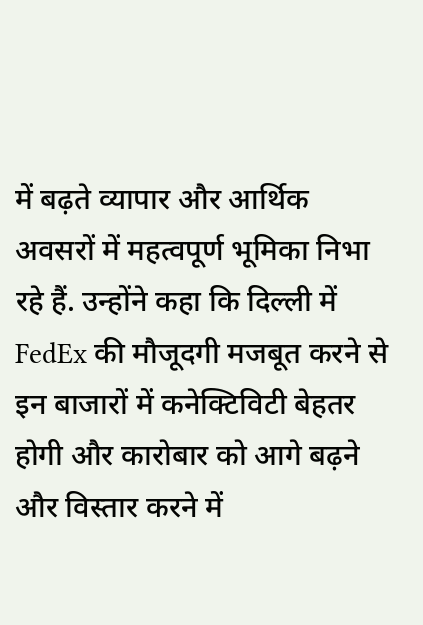में बढ़ते व्यापार और आर्थिक अवसरों में महत्वपूर्ण भूमिका निभा रहे हैं. उन्होंने कहा कि दिल्ली में FedEx की मौजूदगी मजबूत करने से इन बाजारों में कनेक्टिविटी बेहतर होगी और कारोबार को आगे बढ़ने और विस्तार करने में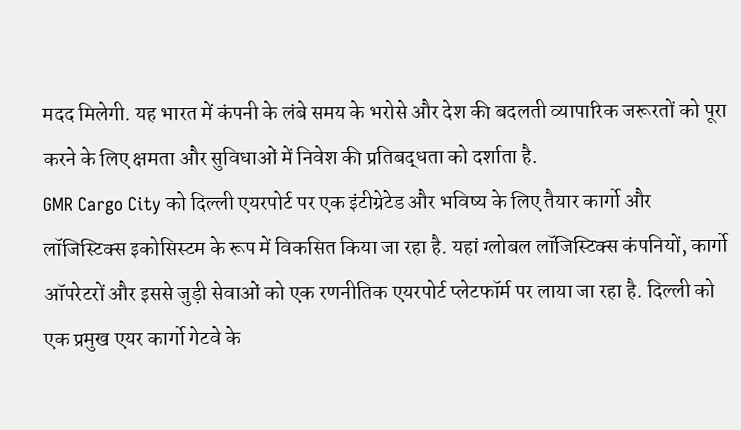मदद मिलेगी. यह भारत में कंपनी के लंबे समय के भरोसे और देश की बदलती व्यापारिक जरूरतों को पूरा करने के लिए क्षमता और सुविधाओं में निवेश की प्रतिबद्धता को दर्शाता है.
GMR Cargo City को दिल्ली एयरपोर्ट पर एक इंटीग्रेटेड और भविष्य के लिए तैयार कार्गो और लॉजिस्टिक्स इकोसिस्टम के रूप में विकसित किया जा रहा है. यहां ग्लोबल लॉजिस्टिक्स कंपनियों, कार्गो ऑपरेटरों और इससे जुड़ी सेवाओं को एक रणनीतिक एयरपोर्ट प्लेटफॉर्म पर लाया जा रहा है. दिल्ली को एक प्रमुख एयर कार्गो गेटवे के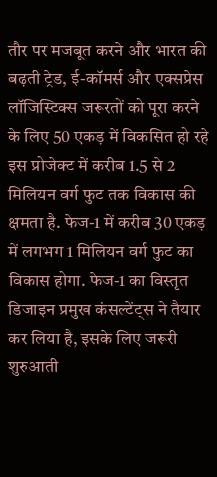तौर पर मजबूत करने और भारत की बढ़ती ट्रेड, ई-कॉमर्स और एक्सप्रेस लॉजिस्टिक्स जरूरतों को पूरा करने के लिए 50 एकड़ में विकसित हो रहे इस प्रोजेक्ट में करीब 1.5 से 2 मिलियन वर्ग फुट तक विकास की क्षमता है. फेज-1 में करीब 30 एकड़ में लगभग 1 मिलियन वर्ग फुट का विकास होगा. फेज-1 का विस्तृत डिजाइन प्रमुख कंसल्टेंट्स ने तैयार कर लिया है, इसके लिए जरूरी शुरुआती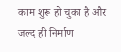काम शुरू हो चुका है और जल्द ही निर्माण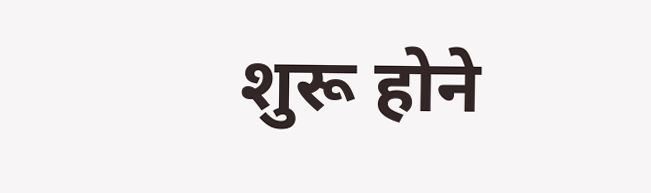शुरू होने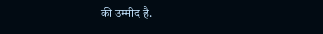की उम्मीद है.